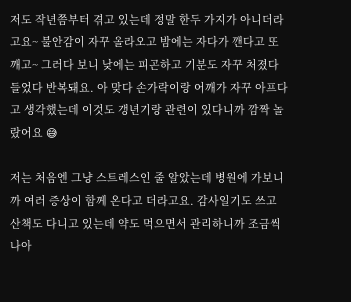저도 작년쯤부터 겪고 있는데 정말 한두 가지가 아니더라고요~ 불안감이 자꾸 올라오고 밤에는 자다가 깬다고 또 깨고~ 그러다 보니 낮에는 피곤하고 기분도 자꾸 처졌다 들었다 반복돼요. 아 맞다 손가락이랑 어깨가 자꾸 아프다고 생각했는데 이것도 갱년기랑 관련이 있다니까 깜짝 놀랐어요 😅

저는 처음엔 그냥 스트레스인 줄 알았는데 병원에 가보니까 여러 증상이 함께 온다고 더라고요. 감사일기도 쓰고 산책도 다니고 있는데 약도 먹으면서 관리하니까 조금씩 나아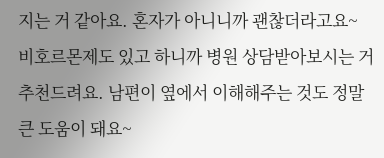지는 거 같아요. 혼자가 아니니까 괜찮더라고요~ 비호르몬제도 있고 하니까 병원 상담받아보시는 거 추천드려요. 남편이 옆에서 이해해주는 것도 정말 큰 도움이 돼요~